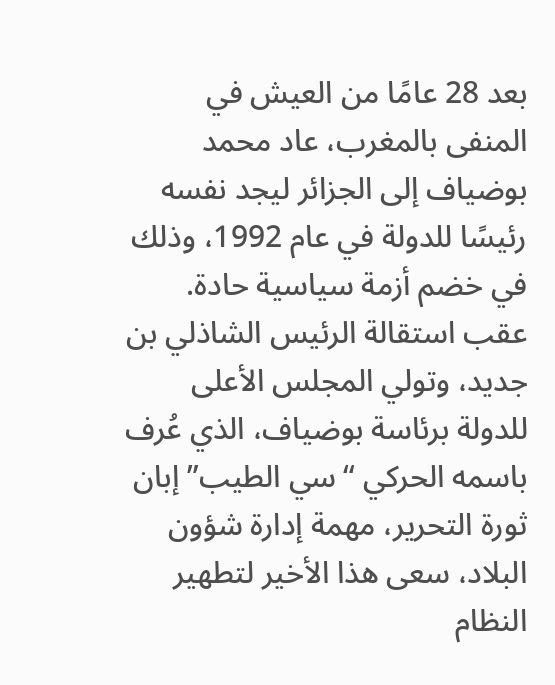بعد 28 عامًا من العيش في المنفى بالمغرب، عاد محمد بوضياف إلى الجزائر ليجد نفسه رئيسًا للدولة في عام 1992، وذلك في خضم أزمة سياسية حادة.
عقب استقالة الرئيس الشاذلي بن جديد، وتولي المجلس الأعلى للدولة برئاسة بوضياف، الذي عُرف باسمه الحركي “سي الطيب” إبان ثورة التحرير، مهمة إدارة شؤون البلاد، سعى هذا الأخير لتطهير النظام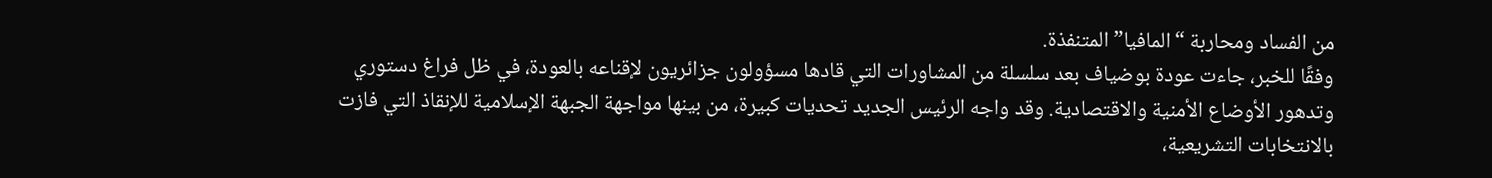من الفساد ومحاربة “المافيا” المتنفذة.
وفقًا للخبر، جاءت عودة بوضياف بعد سلسلة من المشاورات التي قادها مسؤولون جزائريون لإقناعه بالعودة، في ظل فراغ دستوري وتدهور الأوضاع الأمنية والاقتصادية. وقد واجه الرئيس الجديد تحديات كبيرة، من بينها مواجهة الجبهة الإسلامية للإنقاذ التي فازت بالانتخابات التشريعية،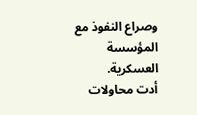وصراع النفوذ مع المؤسسة العسكرية.
أدت محاولات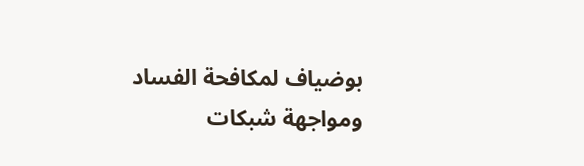بوضياف لمكافحة الفساد ومواجهة شبكات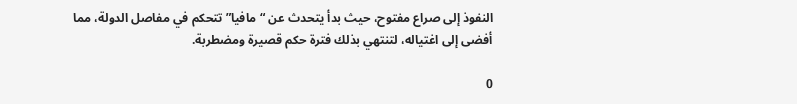النفوذ إلى صراع مفتوح، حيث بدأ يتحدث عن “مافيا” تتحكم في مفاصل الدولة، مما أفضى إلى اغتياله، لتنتهي بذلك فترة حكم قصيرة ومضطربة.

0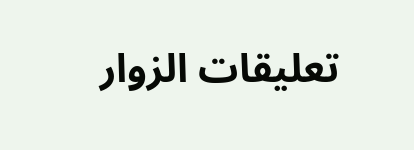تعليقات الزوار